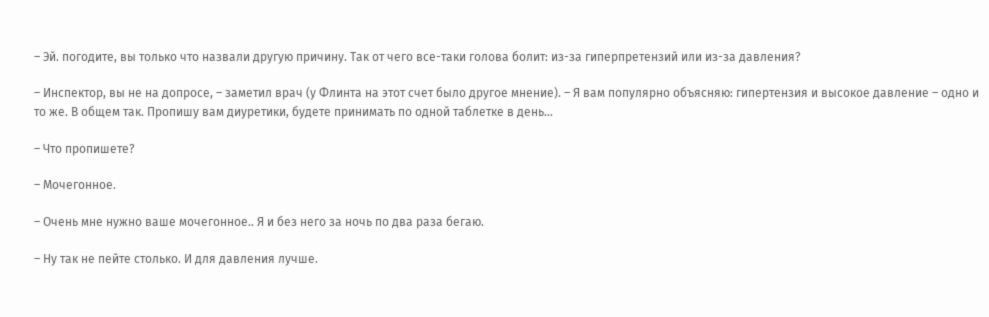– Эй. погодите, вы только что назвали другую причину. Так от чего все-таки голова болит: из-за гиперпретензий или из-за давления?

– Инспектор, вы не на допросе, – заметил врач (у Флинта на этот счет было другое мнение). – Я вам популярно объясняю: гипертензия и высокое давление – одно и то же. В общем так. Пропишу вам диуретики, будете принимать по одной таблетке в день…

– Что пропишете?

– Мочегонное.

– Очень мне нужно ваше мочегонное.. Я и без него за ночь по два раза бегаю.

– Ну так не пейте столько. И для давления лучше.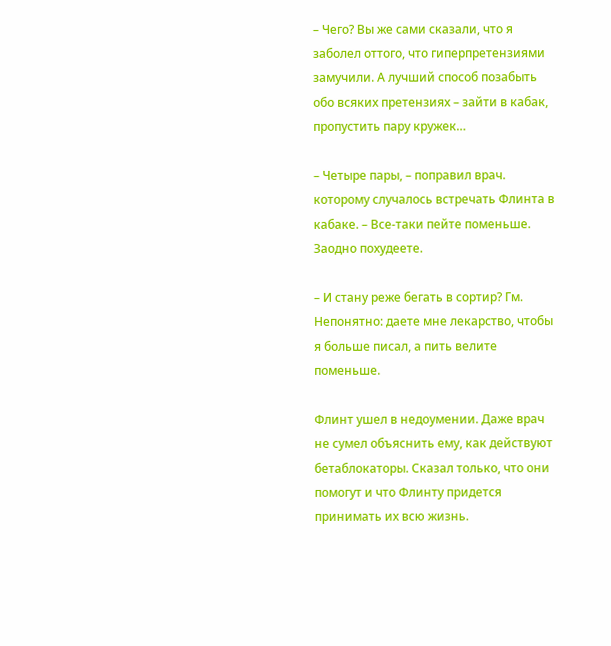– Чего? Вы же сами сказали, что я заболел оттого, что гиперпретензиями замучили. А лучший способ позабыть обо всяких претензиях – зайти в кабак, пропустить пару кружек…

– Четыре пары, – поправил врач. которому случалось встречать Флинта в кабаке. – Все-таки пейте поменьше. Заодно похудеете.

– И стану реже бегать в сортир? Гм. Непонятно: даете мне лекарство, чтобы я больше писал, а пить велите поменьше.

Флинт ушел в недоумении. Даже врач не сумел объяснить ему, как действуют бетаблокаторы. Сказал только, что они помогут и что Флинту придется принимать их всю жизнь.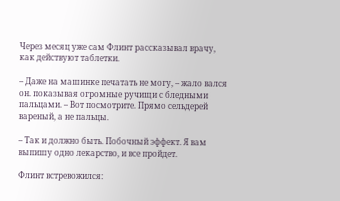Через месяц уже сам Флинт рассказывал врачу, как действуют таблетки.

– Даже на машинке печатать не могу, – жало вался он. показывая огромные ручищи с бледными пальцами. – Вот посмотрите. Прямо сельдерей вареный, а не пальцы.

– Так и должно быть. Побочный эффект. Я вам выпишу одно лекарство, и все пройдет.

Флинт встревожился: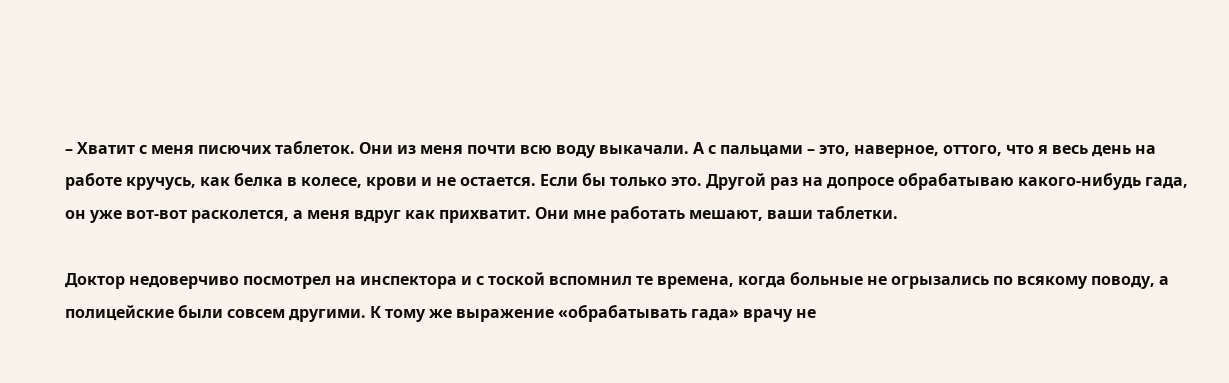– Хватит с меня писючих таблеток. Они из меня почти всю воду выкачали. А с пальцами – это, наверное, оттого, что я весь день на работе кручусь, как белка в колесе, крови и не остается. Если бы только это. Другой раз на допросе обрабатываю какого-нибудь гада, он уже вот-вот расколется, а меня вдруг как прихватит. Они мне работать мешают, ваши таблетки.

Доктор недоверчиво посмотрел на инспектора и с тоской вспомнил те времена, когда больные не огрызались по всякому поводу, а полицейские были совсем другими. К тому же выражение «обрабатывать гада» врачу не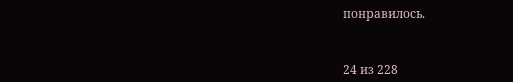понравилось.



24 из 228